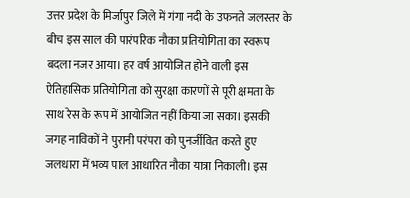उत्तर प्रदेश के मिर्जापुर जिले में गंगा नदी के उफनते जलस्तर के बीच इस साल की पारंपरिक नौका प्रतियोगिता का स्वरूप बदला नजर आया। हर वर्ष आयोजित होने वाली इस ऐतिहासिक प्रतियोगिता को सुरक्षा कारणों से पूरी क्षमता के साथ रेस के रूप में आयोजित नहीं किया जा सका। इसकी जगह नाविकों ने पुरानी परंपरा को पुनर्जीवित करते हुए जलधारा में भव्य पाल आधारित नौका यात्रा निकाली। इस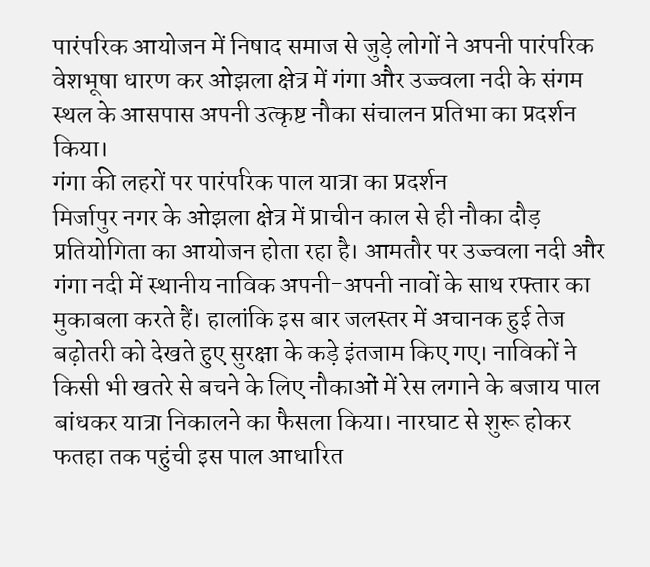पारंपरिक आयोजन में निषाद समाज से जुड़े लोगों ने अपनी पारंपरिक वेशभूषा धारण कर ओझला क्षेत्र में गंगा और उज्ज्वला नदी के संगम स्थल के आसपास अपनी उत्कृष्ट नौका संचालन प्रतिभा का प्रदर्शन किया।
गंगा की लहरों पर पारंपरिक पाल यात्रा का प्रदर्शन
मिर्जापुर नगर के ओझला क्षेत्र में प्राचीन काल से ही नौका दौड़ प्रतियोगिता का आयोजन होता रहा है। आमतौर पर उज्ज्वला नदी और गंगा नदी में स्थानीय नाविक अपनी-अपनी नावों के साथ रफ्तार का मुकाबला करते हैं। हालांकि इस बार जलस्तर में अचानक हुई तेज बढ़ोतरी को देखते हुए सुरक्षा के कड़े इंतजाम किए गए। नाविकों ने किसी भी खतरे से बचने के लिए नौकाओं में रेस लगाने के बजाय पाल बांधकर यात्रा निकालने का फैसला किया। नारघाट से शुरू होकर फतहा तक पहुंची इस पाल आधारित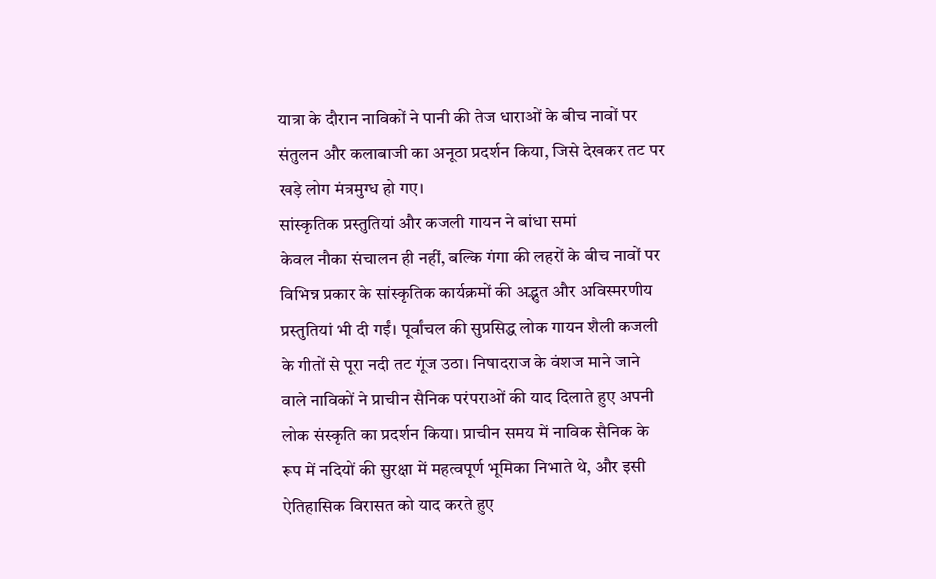यात्रा के दौरान नाविकों ने पानी की तेज धाराओं के बीच नावों पर संतुलन और कलाबाजी का अनूठा प्रदर्शन किया, जिसे देखकर तट पर खड़े लोग मंत्रमुग्ध हो गए।
सांस्कृतिक प्रस्तुतियां और कजली गायन ने बांधा समां
केवल नौका संचालन ही नहीं, बल्कि गंगा की लहरों के बीच नावों पर विभिन्न प्रकार के सांस्कृतिक कार्यक्रमों की अद्भुत और अविस्मरणीय प्रस्तुतियां भी दी गईं। पूर्वांचल की सुप्रसिद्ध लोक गायन शैली कजली के गीतों से पूरा नदी तट गूंज उठा। निषादराज के वंशज माने जाने वाले नाविकों ने प्राचीन सैनिक परंपराओं की याद दिलाते हुए अपनी लोक संस्कृति का प्रदर्शन किया। प्राचीन समय में नाविक सैनिक के रूप में नदियों की सुरक्षा में महत्वपूर्ण भूमिका निभाते थे, और इसी ऐतिहासिक विरासत को याद करते हुए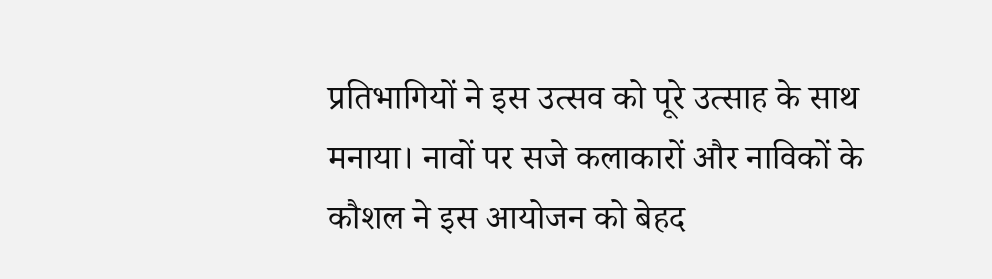प्रतिभागियों ने इस उत्सव को पूरे उत्साह के साथ मनाया। नावों पर सजे कलाकारों और नाविकों के कौशल ने इस आयोजन को बेहद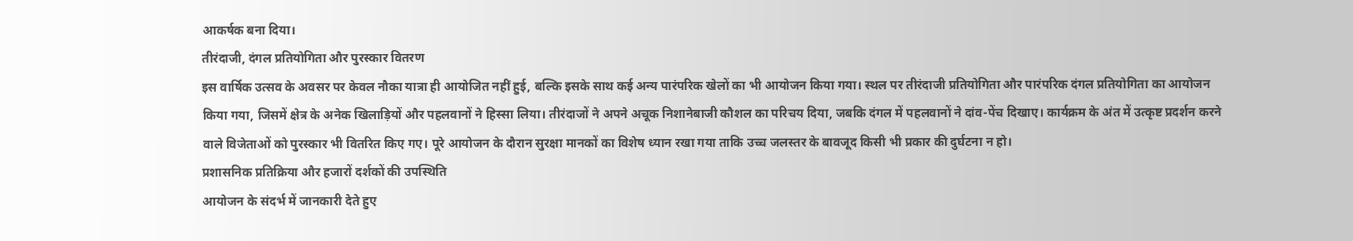आकर्षक बना दिया।
तीरंदाजी, दंगल प्रतियोगिता और पुरस्कार वितरण
इस वार्षिक उत्सव के अवसर पर केवल नौका यात्रा ही आयोजित नहीं हुई, बल्कि इसके साथ कई अन्य पारंपरिक खेलों का भी आयोजन किया गया। स्थल पर तीरंदाजी प्रतियोगिता और पारंपरिक दंगल प्रतियोगिता का आयोजन किया गया, जिसमें क्षेत्र के अनेक खिलाड़ियों और पहलवानों ने हिस्सा लिया। तीरंदाजों ने अपने अचूक निशानेबाजी कौशल का परिचय दिया, जबकि दंगल में पहलवानों ने दांव-पेंच दिखाए। कार्यक्रम के अंत में उत्कृष्ट प्रदर्शन करने वाले विजेताओं को पुरस्कार भी वितरित किए गए। पूरे आयोजन के दौरान सुरक्षा मानकों का विशेष ध्यान रखा गया ताकि उच्च जलस्तर के बावजूद किसी भी प्रकार की दुर्घटना न हो।
प्रशासनिक प्रतिक्रिया और हजारों दर्शकों की उपस्थिति
आयोजन के संदर्भ में जानकारी देते हुए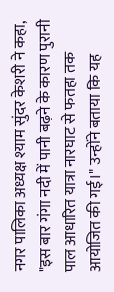नगर पालिका अध्यक्ष श्याम सुंदर केशरी ने कहा, "इस बार गंगा नदी में पानी बढ़ने के कारण पुरानी पाल आधारित यात्रा नारघाट से फतहा तक आयोजित की गई।" उन्होंने बताया कि यह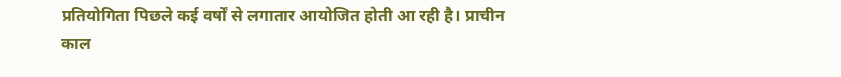प्रतियोगिता पिछले कई वर्षों से लगातार आयोजित होती आ रही है। प्राचीन काल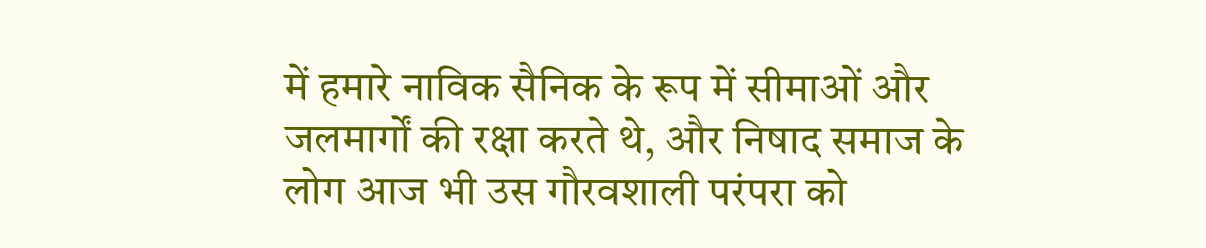में हमारे नाविक सैनिक के रूप में सीमाओं और जलमार्गों की रक्षा करते थे, और निषाद समाज के लोग आज भी उस गौरवशाली परंपरा को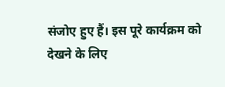संजोए हुए हैं। इस पूरे कार्यक्रम को देखने के लिए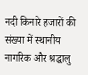नदी किनारे हजारों की संख्या में स्थानीय नागरिक और श्रद्धालु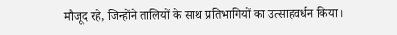मौजूद रहे, जिन्होंने तालियों के साथ प्रतिभागियों का उत्साहवर्धन किया।